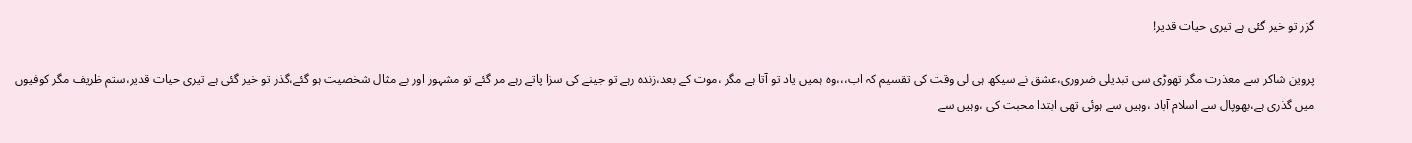گزر تو خیر گئی ہے تیری حیات قدیر!

پروین شاکر سے معذرت مگر تھوڑی سی تبدیلی ضروری،عشق نے سیکھ ہی لی وقت کی تقسیم کہ اب،،،وہ ہمیں یاد تو آتا ہے مگر ،موت کے بعد،زندہ رہے تو جینے کی سزا پاتے رہے مر گئے تو مشہور اور بے مثال شخصیت ہو گئے،گذر تو خیر گئی ہے تیری حیات قدیر،ستم ظریف مگر کوفیوں میں گذری ہے،بھوپال سے اسلام آباد ،وہیں سے ہوئی تھی ابتدا محبت کی ،وہیں سے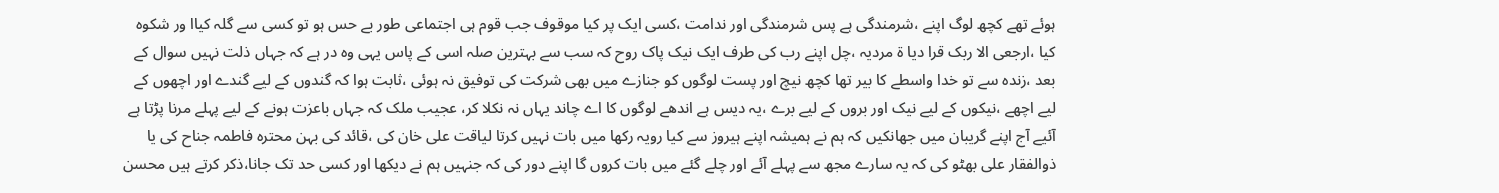ہوئے تھے کچھ لوگ اپنے ،شرمندگی ہے پس شرمندگی اور ندامت ،کسی ایک پر کیا موقوف جب قوم ہی اجتماعی طور بے حس ہو تو کسی سے گلہ کیاا ور شکوہ کیا ،ارجعی الا ربک قرا دیا ۃ مردیہ ،چل اپنے رب کی طرف ایک نیک پاک روح کہ سب سے بہترین صلہ اسی کے پاس یہی وہ در ہے کہ جہاں ذلت نہیں سوال کے بعد ،زندہ سے تو خدا واسطے کا بیر تھا کچھ نیچ اور پست لوگوں کو جنازے میں بھی شرکت کی توفیق نہ ہوئی ،ثابت ہوا کہ گندوں کے لیے گندے اور اچھوں کے لیے اچھے ،نیکوں کے لیے نیک اور بروں کے لیے برے ،یہ دیس ہے اندھے لوگوں کا اے چاند یہاں نہ نکلا کر، عجیب ملک کہ جہاں باعزت ہونے کے لیے پہلے مرنا پڑتا ہے آئیے آج اپنے گریبان میں جھانکیں کہ ہم نے ہمیشہ اپنے ہیروز سے کیا رویہ رکھا میں بات نہیں کرتا لیاقت علی خان کی ،قائد کی بہن محترہ فاطمہ جناح کی یا ذوالفقار علی بھٹو کی کہ یہ سارے مجھ سے پہلے آئے اور چلے گئے میں بات کروں گا اپنے دور کی کہ جنہیں ہم نے دیکھا اور کسی حد تک جانا،ذکر کرتے ہیں محسن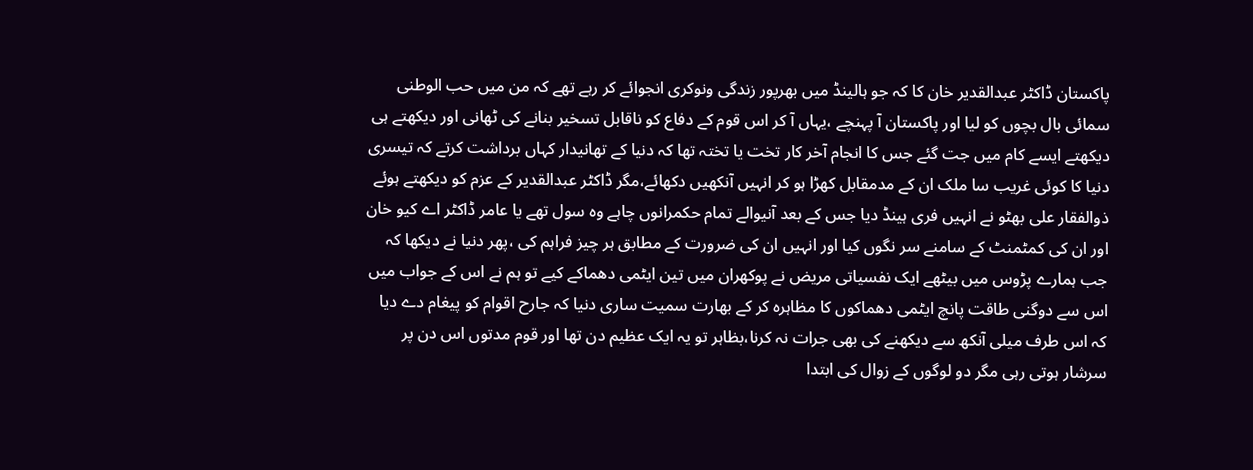پاکستان ڈاکٹر عبدالقدیر خان کا کہ جو ہالینڈ میں بھرپور زندگی ونوکری انجوائے کر رہے تھے کہ من میں حب الوطنی سمائی بال بچوں کو لیا اور پاکستان آ پہنچے ،یہاں آ کر اس قوم کے دفاع کو ناقابل تسخیر بنانے کی ٹھانی اور دیکھتے ہی دیکھتے ایسے کام میں جت گئے جس کا انجام آخر کار تخت یا تختہ تھا کہ دنیا کے تھانیدار کہاں برداشت کرتے کہ تیسری دنیا کا کوئی غریب سا ملک ان کے مدمقابل کھڑا ہو کر انہیں آنکھیں دکھائے،مگر ڈاکٹر عبدالقدیر کے عزم کو دیکھتے ہوئے ذوالفقار علی بھٹو نے انہیں فری ہینڈ دیا جس کے بعد آنیوالے تمام حکمرانوں چاہے وہ سول تھے یا عامر ڈاکٹر اے کیو خان اور ان کی کمٹمنٹ کے سامنے سر نگوں کیا اور انہیں ان کی ضرورت کے مطابق ہر چیز فراہم کی ،پھر دنیا نے دیکھا کہ جب ہمارے پڑوس میں بیٹھے ایک نفسیاتی مریض نے پوکھران میں تین ایٹمی دھماکے کیے تو ہم نے اس کے جواب میں اس سے دوگنی طاقت پانچ ایٹمی دھماکوں کا مظاہرہ کر کے بھارت سمیت ساری دنیا کہ جارح اقوام کو پیغام دے دیا کہ اس طرف میلی آنکھ سے دیکھنے کی بھی جرات نہ کرنا،بظاہر تو یہ ایک عظیم دن تھا اور قوم مدتوں اس دن پر سرشار ہوتی رہی مگر دو لوگوں کے زوال کی ابتدا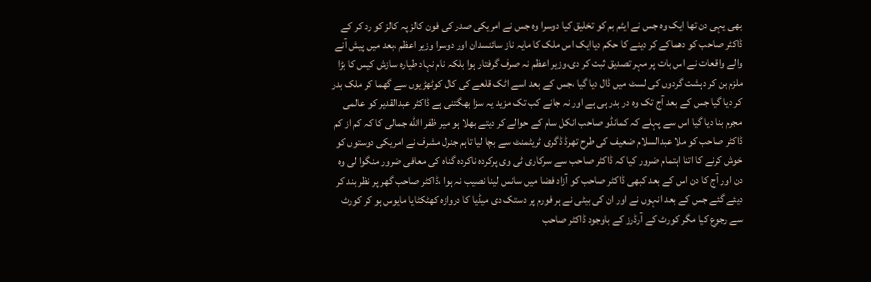بھی یہی دن تھا ایک وہ جس نے ایٹم بم کو تخلیق کیا دوسرا وہ جس نے امریکی صدر کی فون کالز پہ کالز کو رد کر کے ڈاکٹر صاحب کو دھماکے کر دینے کا حکم دیاایک اس ملک کا مایہ ناز سائنسدان اور دوسرا وزیر اعظم ،بعد میں پیش آنے والے واقعات نے اس بات پر مہر تصدیق ثبت کر دی،وزیر اعظم نہ صرف گرفتار ہوا بلکہ نام نہاد طیارہ سازش کیس کا بڑا ملزم بن کر دہشت گردوں کی لسٹ میں ڈال دیا گیا ،جس کے بعد اسے اٹک قلعے کی کال کوٹھڑیوں سے گھما کر ملک بدر کر دیا گیا جس کے بعد آج تک وہ در بدر ہی ہے اور نہ جانے کب تک مزید یہ سزا بھگتنی ہے ڈاکٹر عبدالقدیر کو عالمی مجرم بنا دیا گیا اس سے پہلے کہ کمانڈو صاحب انکل سام کے حوالے کر دیتے بھلا ہو میر ظفر االله جمالی کا کہ کم از کم ڈاکٹر صاحب کو ملا عبدالسلام ضعیف کی طرح تھرڈ ڈگری ٹریٹمنٹ سے بچا لیا تاہم جنرل مشرف نے امریکی دوستوں کو خوش کرنے کا اتنا اہتمام ضرور کیا کہ ڈاکٹر صاحب سے سرکاری ٹی وی پرکردہ ناکردہ گناہ کی معافی ضرور منگوا لی وہ دن اور آج کا دن اس کے بعد کبھی ڈاکٹر صاحب کو آزاد فضا میں سانس لینا نصیب نہ ہوا ،ڈاکٹر صاحب گھر پر نظر بند کر دیئے گئے جس کے بعد انہوں نے اور ان کی بیٹی نے ہر فورم پر دستک دی میڈیا کا دروازہ کھٹکٹایا مایوس ہو کر کورٹ سے رجوع کیا مگر کورٹ کے آرڈرز کے باوجود ڈاکٹر صاحب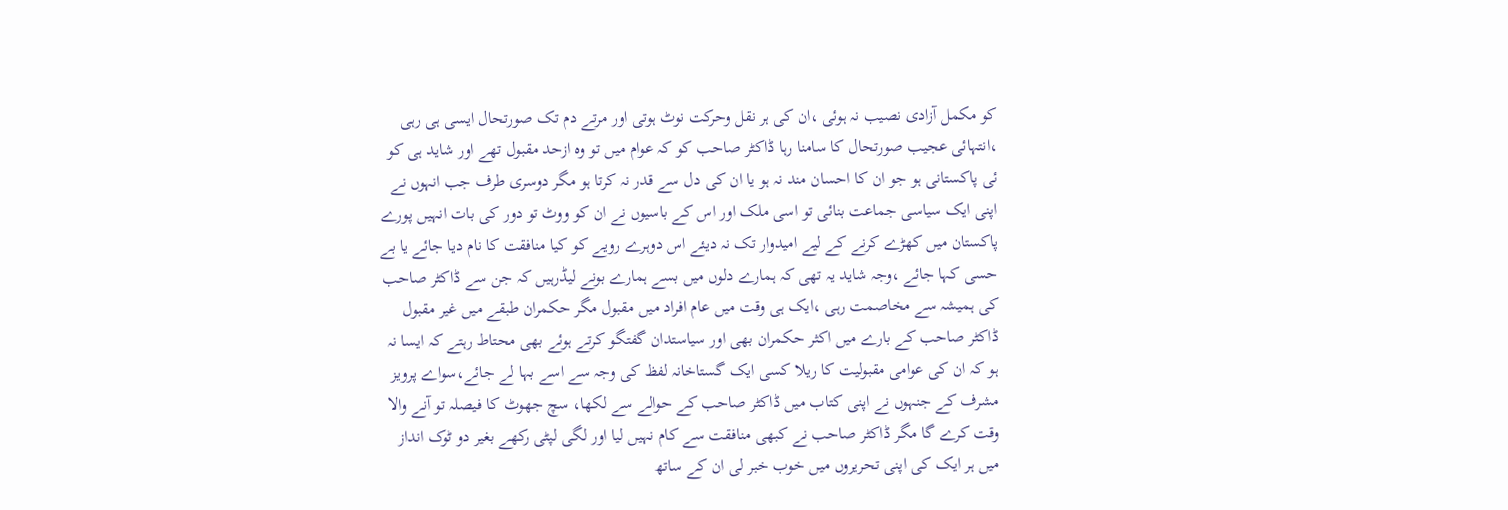کو مکمل آزادی نصیب نہ ہوئی ،ان کی ہر نقل وحرکت نوٹ ہوتی اور مرتے دم تک صورتحال ایسی ہی رہی ،انتہائی عجیب صورتحال کا سامنا رہا ڈاکٹر صاحب کو کہ عوام میں تو وہ ازحد مقبول تھے اور شاید ہی کو ئی پاکستانی ہو جو ان کا احسان مند نہ ہو یا ان کی دل سے قدر نہ کرتا ہو مگر دوسری طرف جب انہوں نے اپنی ایک سیاسی جماعت بنائی تو اسی ملک اور اس کے باسیوں نے ان کو ووٹ تو دور کی بات انہیں پورے پاکستان میں کھڑے کرنے کے لیے امیدوار تک نہ دیئے اس دوہرے رویے کو کیا منافقت کا نام دیا جائے یا بے حسی کہا جائے ،وجہ شاید یہ تھی کہ ہمارے دلوں میں بسے ہمارے بونے لیڈرہیں کہ جن سے ڈاکٹر صاحب کی ہمیشہ سے مخاصمت رہی ،ایک ہی وقت میں عام افراد میں مقبول مگر حکمران طبقے میں غیر مقبول ڈاکٹر صاحب کے بارے میں اکثر حکمران بھی اور سیاستدان گفتگو کرتے ہوئے بھی محتاط رہتے کہ ایسا نہ ہو کہ ان کی عوامی مقبولیت کا ریلا کسی ایک گستاخانہ لفظ کی وجہ سے اسے بہا لے جائے،سواے پرویز مشرف کے جنہوں نے اپنی کتاب میں ڈاکٹر صاحب کے حوالے سے لکھا، سچ جھوٹ کا فیصلہ تو آنے والا وقت کرے گا مگر ڈاکٹر صاحب نے کبھی منافقت سے کام نہیں لیا اور لگی لپٹی رکھے بغیر دو ٹوک انداز میں ہر ایک کی اپنی تحریروں میں خوب خبر لی ان کے ساتھ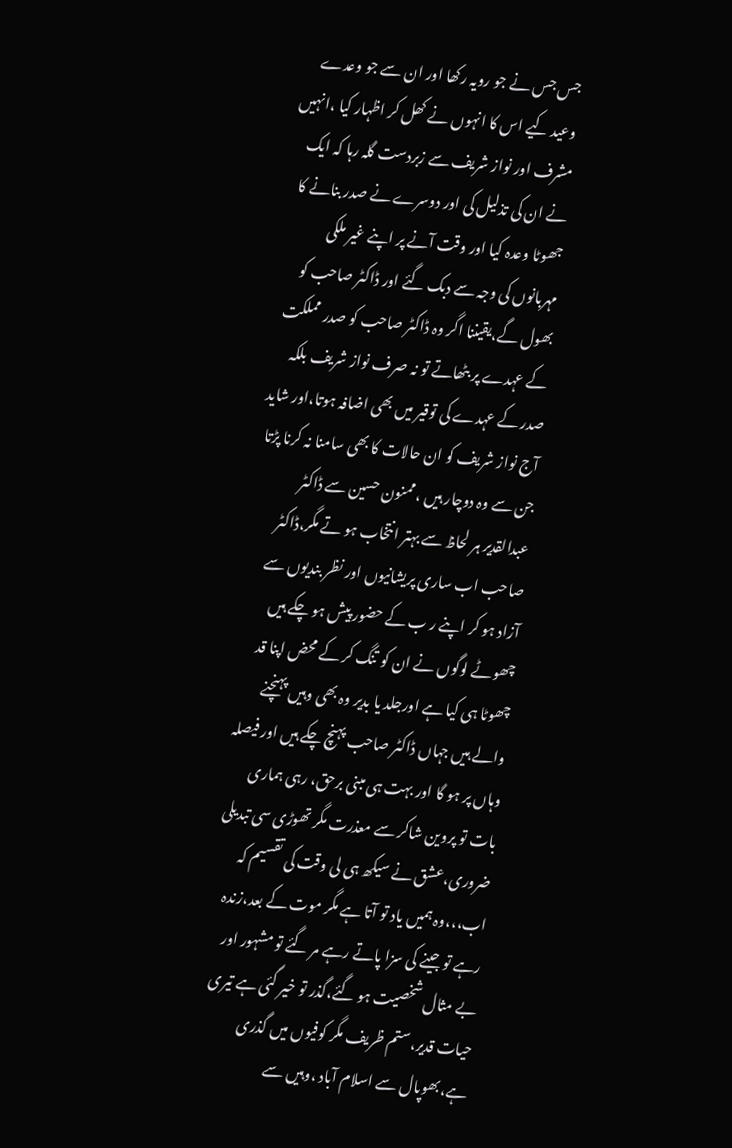جس جس نے جو رویہ رکھا اور ان سے جو وعدے وعید کیے اس کا انہوں نے کھل کر اظہار کیا ،انہیں مشرف اور نواز شریف سے زبردست گلہ رہا کہ ایک نے ان کی تذلیل کی اور دوسرے نے صدر بنانے کا جھوٹا وعدہ کیا اور وقت آنے پر اپنے غیر ملکی مہربانوں کی وجہ سے دبک گئے اور ڈاکٹر صاحب کو بھول گے،یقیننا اگر وہ ڈاکٹر صاحب کو صدر مملکت کے عہدے پر بٹھاتے تو نہ صرف نواز شریف بلکہ صدر کے عہدے کی توقیر میں بھی اضافہ ہوتا،اور شاید آج نواز شریف کو ان حالات کا بھی سامنا نہ کرنا پڑتا جن سے وہ دوچار ہیں ،ممنون حسین سے ڈاکٹر عبدالقدیر ہر لحاظ سے بہتر انتخاب ہو تے مگر،ڈاکٹر صاحب اب ساری پریشانیوں اور نظر بندیوں سے آزاد ہو کر اپنے ر ب کے حضور پیش ہو چکے ہیں چھوٹے لوگوں نے ان کو تنگ کر کے محض اپنا قد چھوٹا ہی کیا ہے اورجلد یا بدیر وہ بھی وہیں پہنچنے والے ہیں جہاں ڈاکٹر صاحب پہنچ چکے ہیں اور فیصلہ وہاں پر ہو گا اور بہت ہی مبنی برحق، رہی ہماری بات تو پروین شاکر سے معذرت مگر تھوڑی سی تبدیلی ضروری،عشق نے سیکھ ہی لی وقت کی تقسیم کہ اب،،،وہ ہمیں یاد تو آتا ہے مگر موت کے بعد،زندہ رہے تو جینے کی سزا پاتے رہے مر گئے تو مشہور اور بے مثال شخصیت ہو گئے،گذر تو خیر گئی ہے تیری حیات قدیر،ستم ظریف مگر کوفیوں میں گذری ہے،بھوپال سے اسلام آباد ،وہیں سے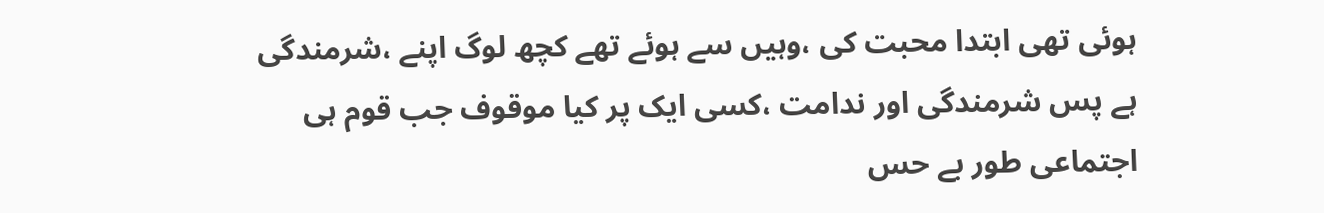ہوئی تھی ابتدا محبت کی ،وہیں سے ہوئے تھے کچھ لوگ اپنے ،شرمندگی ہے پس شرمندگی اور ندامت ،کسی ایک پر کیا موقوف جب قوم ہی اجتماعی طور بے حس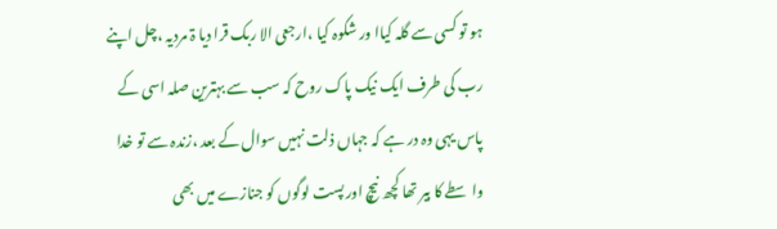ہو تو کسی سے گلہ کیاا ور شکوہ کیا ،ارجعی الا ربک قرا دیا ۃ مردیہ ،چل اپنے رب کی طرف ایک نیک پاک روح کہ سب سے بہترین صلہ اسی کے پاس یہی وہ در ہے کہ جہاں ذلت نہیں سوال کے بعد ،زندہ سے تو خدا واسطے کا بیر تھا کچھ نیچ اور پست لوگوں کو جنازے میں بھی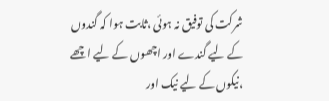شرکت کی توفیق نہ ہوئی ،ثابت ہوا کہ گندوں کے لیے گندے اور اچھوں کے لیے اچھے ،نیکوں کے لیے نیک اور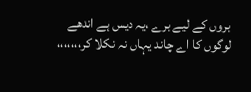بروں کے لیے برے ،یہ دیس ہے اندھے لوگوں کا اے چاند یہاں نہ نکلا کر،،،،،،،